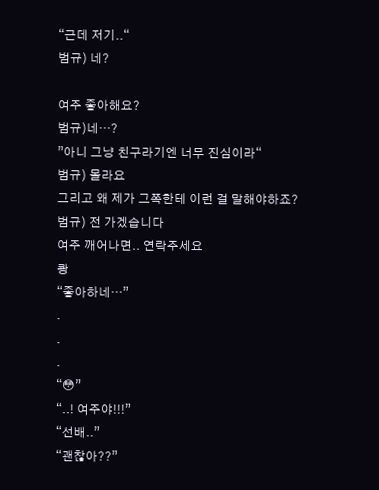“근데 저기..“
범규) 네?

여주 좋아해요?
범규)네…?
”아니 그냥 친구라기엔 너무 진심이라“
범규) 몰라요
그리고 왜 제가 그쪽한테 이런 걸 말해야하죠?
범규) 전 가겠습니다
여주 깨어나면.. 연락주세요
쾅
“좋아하네…”
.
.
.
“😳”
“..! 여주야!!!”
“선배..”
“괜찮아??”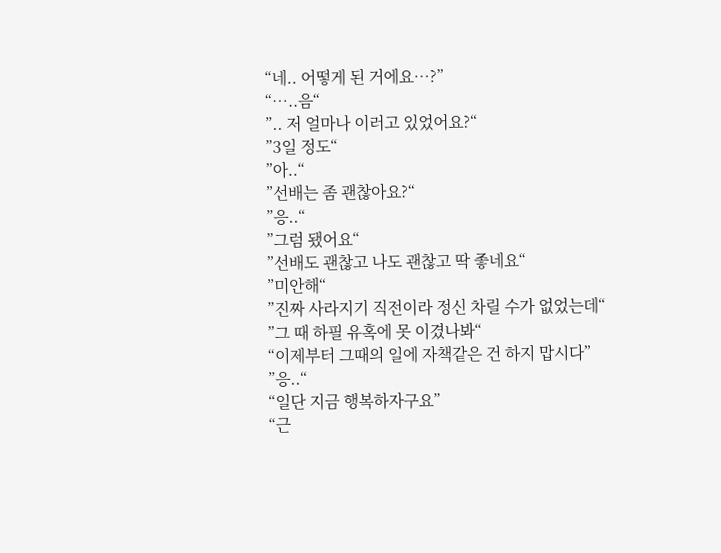“네.. 어떻게 된 거에요…?”
“…..음“
”.. 저 얼마나 이러고 있었어요?“
”3일 정도“
”아..“
”선배는 좀 괜찮아요?“
”응..“
”그럼 됐어요“
”선배도 괜찮고 나도 괜찮고 딱 좋네요“
”미안해“
”진짜 사라지기 직전이라 정신 차릴 수가 없었는데“
”그 때 하필 유혹에 못 이겼나봐“
“이제부터 그때의 일에 자책같은 건 하지 맙시다”
”응..“
“일단 지금 행복하자구요”
“근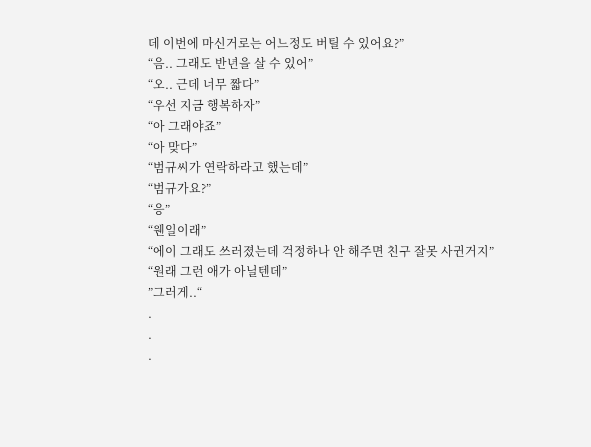데 이번에 마신거로는 어느정도 버틸 수 있어요?”
“음.. 그래도 반년을 살 수 있어”
“오.. 근데 너무 짧다”
“우선 지금 행복하자”
“아 그래야죠”
“아 맞다”
“범규씨가 연락하라고 했는데”
“범규가요?”
“응”
“웬일이래”
“에이 그래도 쓰러졌는데 걱정하나 안 해주면 친구 잘못 사귄거지”
“원래 그런 애가 아닐텐데”
”그러게..“
.
.
.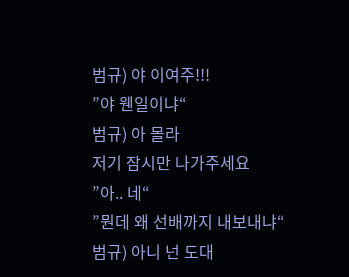범규) 야 이여주!!!
”야 웬일이냐“
범규) 아 몰라
저기 잠시만 나가주세요
”아.. 네“
”뭔데 왜 선배까지 내보내냐“
범규) 아니 넌 도대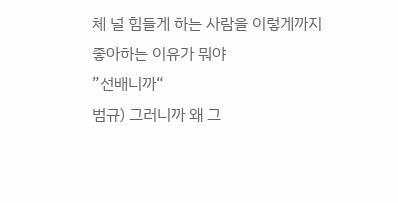체 널 힘들게 하는 사람을 이렇게까지 좋아하는 이유가 뭐야
”선배니까“
범규) 그러니까 왜 그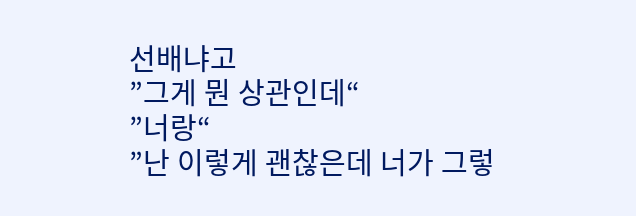선배냐고
”그게 뭔 상관인데“
”너랑“
”난 이렇게 괜찮은데 너가 그렇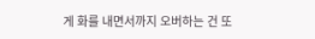게 화를 내면서까지 오버하는 건 또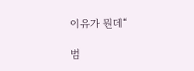이유가 뭔데“

범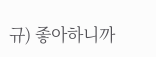규) 좋아하니까